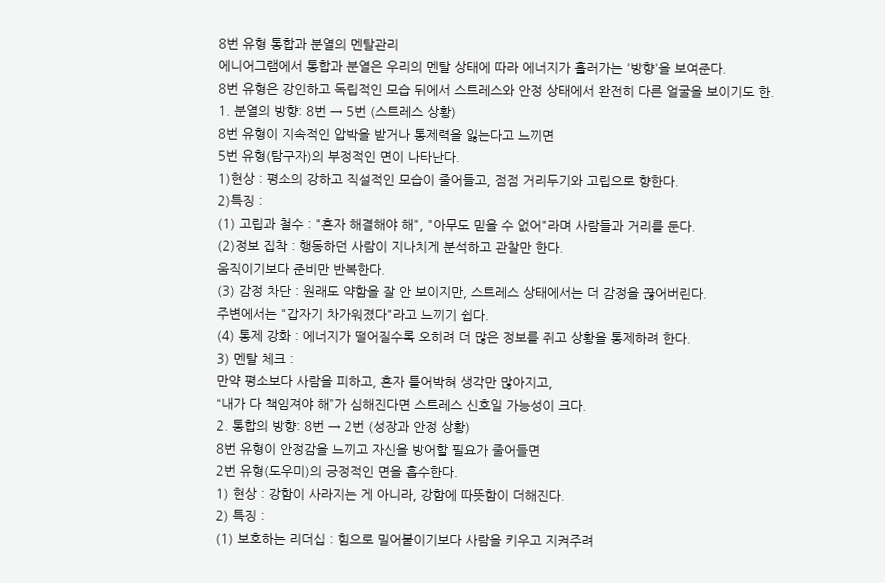8번 유형 통합과 분열의 멘탈관리
에니어그램에서 통합과 분열은 우리의 멘탈 상태에 따라 에너지가 흘러가는 '방향'을 보여준다.
8번 유형은 강인하고 독립적인 모습 뒤에서 스트레스와 안정 상태에서 완전히 다른 얼굴을 보이기도 한.
1. 분열의 방향: 8번 → 5번 (스트레스 상황)
8번 유형이 지속적인 압박을 받거나 통제력을 잃는다고 느끼면
5번 유형(탐구자)의 부정적인 면이 나타난다.
1)현상 : 평소의 강하고 직설적인 모습이 줄어들고, 점점 거리두기와 고립으로 향한다.
2)특징 :
(1) 고립과 철수 : "혼자 해결해야 해", "아무도 믿을 수 없어"라며 사람들과 거리를 둔다.
(2)정보 집착 : 행동하던 사람이 지나치게 분석하고 관찰만 한다.
움직이기보다 준비만 반복한다.
(3) 감정 차단 : 원래도 약함을 잘 안 보이지만, 스트레스 상태에서는 더 감정을 끊어버린다.
주변에서는 "갑자기 차가워졌다"라고 느끼기 쉽다.
(4) 통제 강화 : 에너지가 떨어질수록 오히려 더 많은 정보를 쥐고 상황을 통제하려 한다.
3) 멘탈 체크 :
만약 평소보다 사람을 피하고, 혼자 틀어박혀 생각만 많아지고,
“내가 다 책임져야 해”가 심해진다면 스트레스 신호일 가능성이 크다.
2. 통합의 방향: 8번 → 2번 (성장과 안정 상황)
8번 유형이 안정감을 느끼고 자신을 방어할 필요가 줄어들면
2번 유형(도우미)의 긍정적인 면을 흡수한다.
1) 현상 : 강함이 사라지는 게 아니라, 강함에 따뜻함이 더해진다.
2) 특징 :
(1) 보호하는 리더십 : 힘으로 밀어붙이기보다 사람을 키우고 지켜주려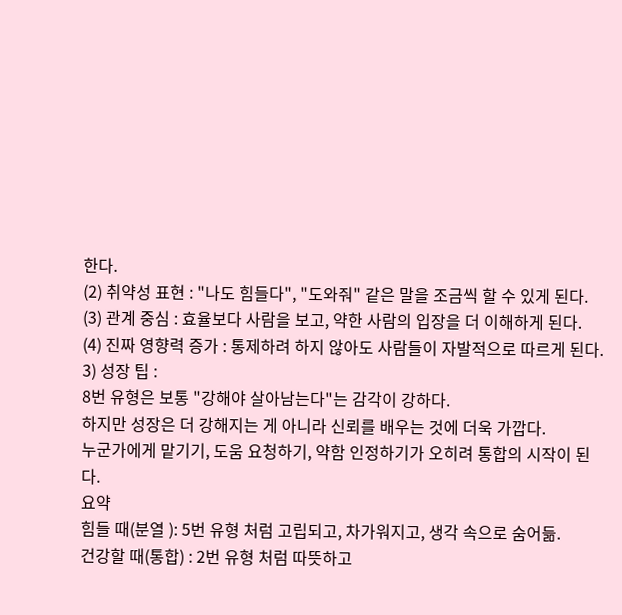한다.
(2) 취약성 표현 : "나도 힘들다", "도와줘" 같은 말을 조금씩 할 수 있게 된다.
(3) 관계 중심 : 효율보다 사람을 보고, 약한 사람의 입장을 더 이해하게 된다.
(4) 진짜 영향력 증가 : 통제하려 하지 않아도 사람들이 자발적으로 따르게 된다.
3) 성장 팁 :
8번 유형은 보통 "강해야 살아남는다"는 감각이 강하다.
하지만 성장은 더 강해지는 게 아니라 신뢰를 배우는 것에 더욱 가깝다.
누군가에게 맡기기, 도움 요청하기, 약함 인정하기가 오히려 통합의 시작이 된다.
요약
힘들 때(분열 ): 5번 유형 처럼 고립되고, 차가워지고, 생각 속으로 숨어듦.
건강할 때(통합) : 2번 유형 처럼 따뜻하고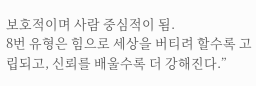보호적이며 사람 중심적이 됨.
8번 유형은 힘으로 세상을 버티려 할수록 고립되고, 신뢰를 배울수록 더 강해진다.”